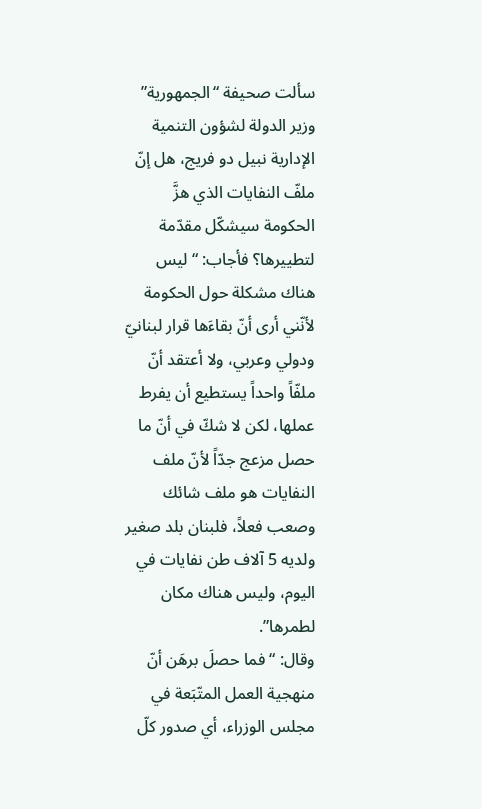سألت صحيفة “الجمهورية” وزير الدولة لشؤون التنمية الإدارية نبيل دو فريج، هل إنّ ملفّ النفايات الذي هزَّ الحكومة سيشكّل مقدّمة لتطييرها؟ فأجاب: “ليس هناك مشكلة حول الحكومة لأنّني أرى أنّ بقاءَها قرار لبنانيّ ودولي وعربي، ولا أعتقد أنّ ملفّاً واحداً يستطيع أن يفرط عملها، لكن لا شكّ في أنّ ما حصل مزعج جدّاً لأنّ ملف النفايات هو ملف شائك وصعب فعلاً، فلبنان بلد صغير ولديه 5 آلاف طن نفايات في اليوم، وليس هناك مكان لطمرها”.
وقال: “فما حصلَ برهَن أنّ منهجية العمل المتّبَعة في مجلس الوزراء، أي صدور كلّ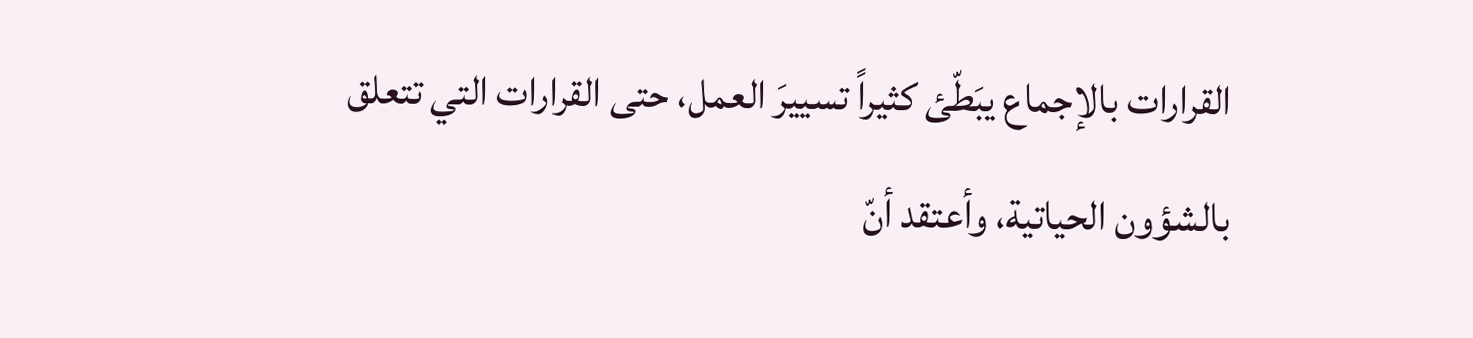القرارات بالإجماع يبَطّئ كثيراً تسييرَ العمل، حتى القرارات التي تتعلق بالشؤون الحياتية، وأعتقد أنّ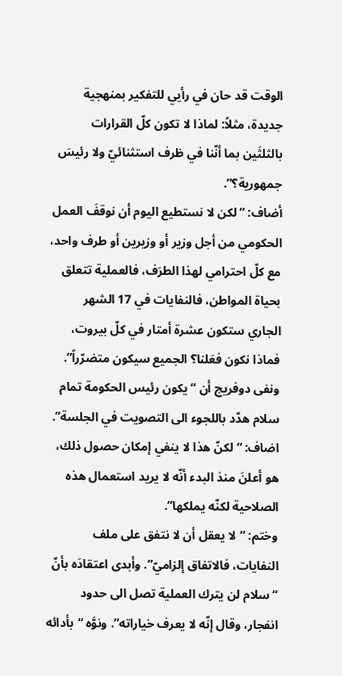الوقت قد حان في رأيي للتفكير بمنهجية جديدة، مثلاً: لماذا لا تكون كلّ القرارات بالثلثَين بما أنّنا في ظرف استثنائيّ ولا رئيسَ جمهورية؟”.
أضاف: “لكن لا نستطيع اليوم أن نوقفَ العمل الحكومي من أجل وزير أو وزيرين أو طرف واحد، مع كلّ احترامي لهذا الطرَف، فالعملية تتعلق بحياة المواطن، فالنفايات في 17 الشهر الجاري ستكون عشرة أمتار في كلّ بيروت، فماذا نكون فعَلنا؟ الجميع سيكون متضرّراً”.
ونفى دوفريج أن “يكون رئيس الحكومة تمام سلام هدّد باللجوء الى التصويت في الجلسة”. اضاف: “لكنّ هذا لا ينفي إمكان حصول ذلك، هو أعلنَ منذ البدء أنّه لا يريد استعمال هذه الصلاحية لكنّه يملكها”.
وختم: “لا يعقل أن لا نتفق على ملف النفايات، فالاتفاق إلزاميّ”. وأبدى اعتقادَه بأنّ “سلام لن يترك العملية تصل الى حدود انفجار، وقال إنّه لا يعرف خياراته”. ونوَّه “بأدائه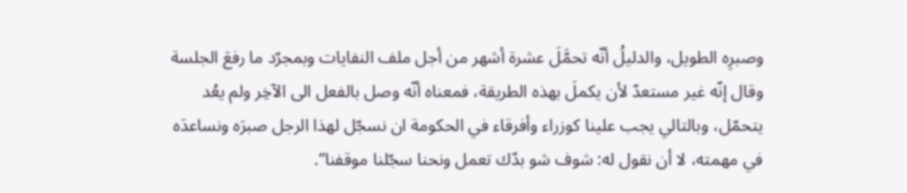وصبرِه الطويل، والدليلُ أنّه تحمَّلَ عشرة أشهر من أجل ملف النفايات وبمجرّد ما رفعَ الجلسة وقال إنّه غير مستعدّ لأن يكملَ بهذه الطريقة، فمعناه أنّه وصل بالفعل الى الآخِر ولم يعُد يتحمّل، وبالتالي يجب علينا كوزراء وأفرقاء في الحكومة ان نسجّل لهذا الرجل صبرَه ونساعدَه في مهمته، لا أن نقول له: شوف شو بدّك تعمل ونحنا سجّلنا موقفنا”.